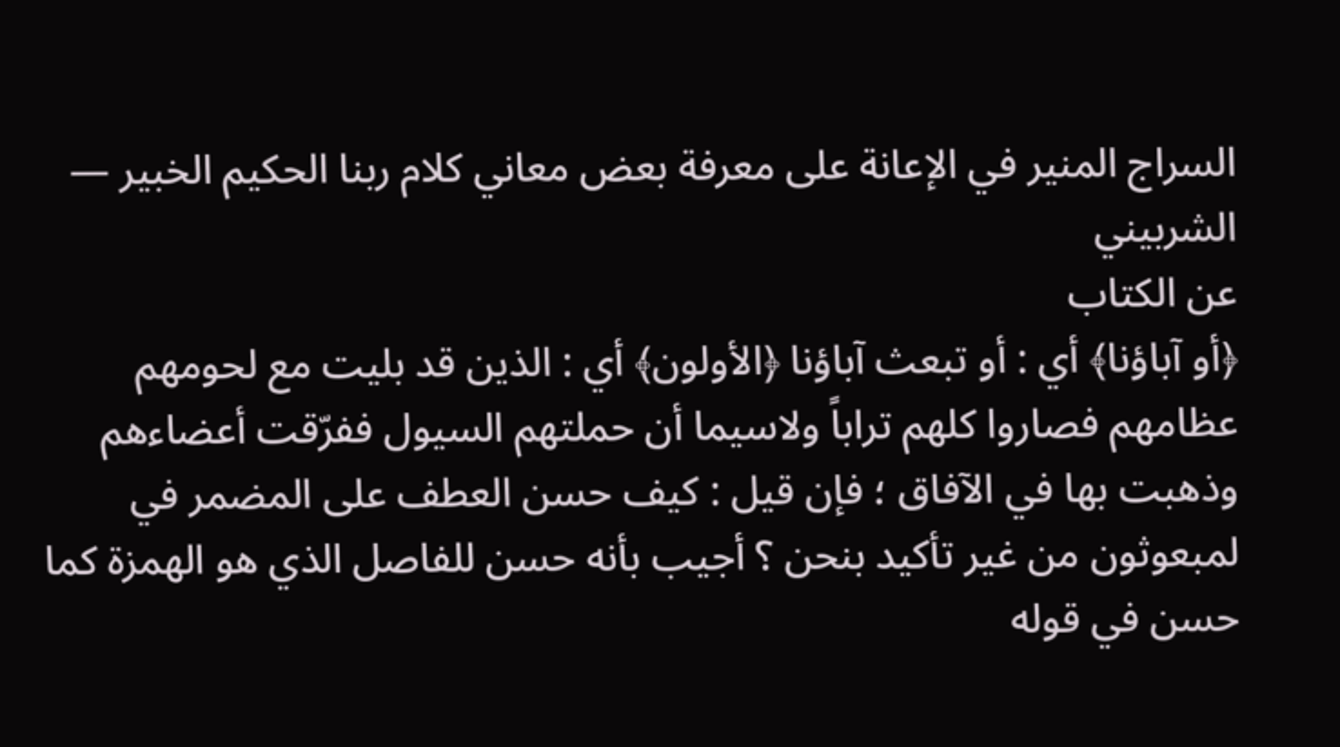السراج المنير في الإعانة على معرفة بعض معاني كلام ربنا الحكيم الخبير — الشربيني
عن الكتاب
﴿أو آباؤنا﴾ أي : أو تبعث آباؤنا ﴿الأولون﴾ أي : الذين قد بليت مع لحومهم عظامهم فصاروا كلهم تراباً ولاسيما أن حملتهم السيول ففرّقت أعضاءهم وذهبت بها في الآفاق ؛ فإن قيل : كيف حسن العطف على المضمر في لمبعوثون من غير تأكيد بنحن ؟ أجيب بأنه حسن للفاصل الذي هو الهمزة كما حسن في قوله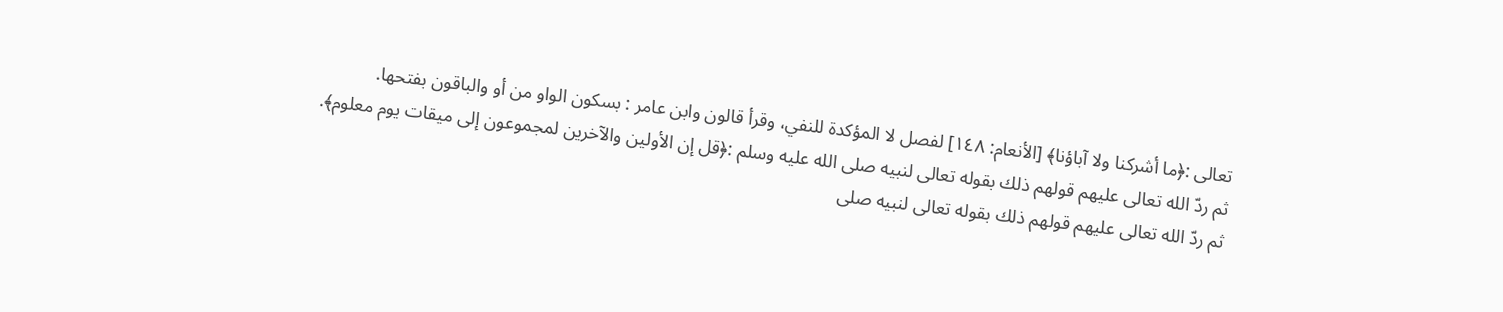تعالى :﴿ما أشركنا ولا آباؤنا﴾ [الأنعام: ١٤٨] لفصل لا المؤكدة للنفي، وقرأ قالون وابن عامر : بسكون الواو من أو والباقون بفتحها.
ثم ردّ الله تعالى عليهم قولهم ذلك بقوله تعالى لنبيه صلى الله عليه وسلم :﴿قل إن الأولين والآخرين لمجموعون إلى ميقات يوم معلوم﴾.
ثم ردّ الله تعالى عليهم قولهم ذلك بقوله تعالى لنبيه صلى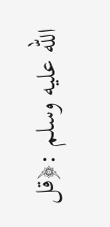الله عليه وسلم :﴿قل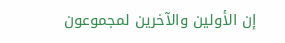إن الأولين والآخرين لمجموعون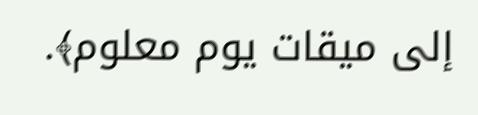إلى ميقات يوم معلوم﴾.